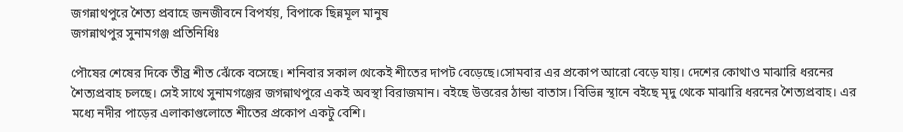জগন্নাথপুরে শৈত্য প্রবাহে জনজীবনে বিপর্যয়, বিপাকে ছিন্নমূল মানুষ
জগন্নাথপুর সুনামগঞ্জ প্রতিনিধিঃ

পৌষের শেষের দিকে তীব্র শীত ঝেঁকে বসেছে। শনিবার সকাল থেকেই শীতের দাপট বেড়েছে।সোমবার এর প্রকোপ আরো বেড়ে যায়। দেশের কোথাও মাঝারি ধরনের শৈত্যপ্রবাহ চলছে। সেই সাথে সুনামগঞ্জের জগন্নাথপুরে একই অবস্থা বিরাজমান। বইছে উত্তরের ঠান্ডা বাতাস। বিভিন্ন স্থানে বইছে মৃদু থেকে মাঝারি ধরনের শৈত্যপ্রবাহ। এর মধ্যে নদীর পাড়ের এলাকাগুলোতে শীতের প্রকোপ একটু বেশি।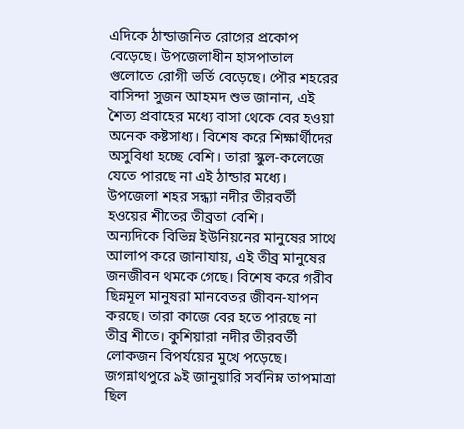এদিকে ঠান্ডাজনিত রোগের প্রকোপ বেড়েছে। উপজেলাধীন হাসপাতাল গুলোতে রোগী ভর্তি বেড়েছে। পৌর শহরের বাসিন্দা সুজন আহমদ শুভ জানান, এই শৈত্য প্রবাহের মধ্যে বাসা থেকে বের হওয়া অনেক কষ্টসাধ্য। বিশেষ করে শিক্ষার্থীদের অসুবিধা হচ্ছে বেশি। তারা স্কুল-কলেজে যেতে পারছে না এই ঠান্ডার মধ্যে। উপজেলা শহর সন্ধ্যা নদীর তীরবর্তী হওয়ের শীতের তীব্রতা বেশি।
অন্যদিকে বিভিন্ন ইউনিয়নের মানুষের সাথে আলাপ করে জানাযায়, এই তীব্র মানুষের জনজীবন থমকে গেছে। বিশেষ করে গরীব ছিন্নমূল মানুষরা মানবেতর জীবন-যাপন করছে। তারা কাজে বের হতে পারছে না তীব্র শীতে। কুশিয়ারা নদীর তীরবর্তী লোকজন বিপর্যয়ের মুখে পড়েছে। জগন্নাথপুরে ৯ই জানুয়ারি সর্বনিম্ন তাপমাত্রা ছিল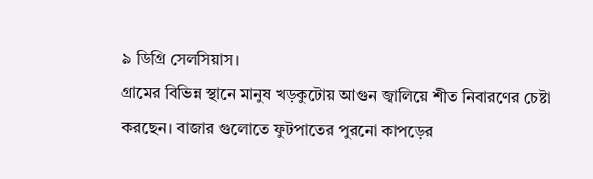৯ ডিগ্রি সেলসিয়াস।
গ্রামের বিভিন্ন স্থানে মানুষ খড়কুটোয় আগুন জ্বালিয়ে শীত নিবারণের চেষ্টা করছেন। বাজার গুলোতে ফুটপাতের পুরনো কাপড়ের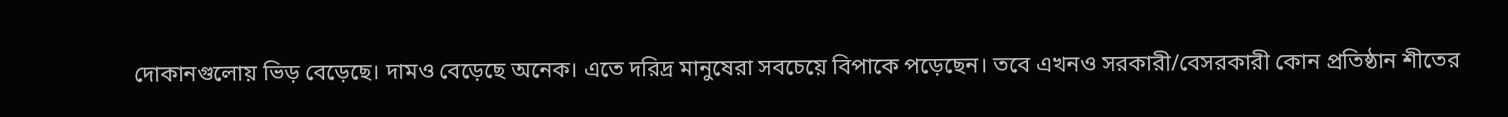দোকানগুলোয় ভিড় বেড়েছে। দামও বেড়েছে অনেক। এতে দরিদ্র মানুষেরা সবচেয়ে বিপাকে পড়েছেন। তবে এখনও সরকারী/বেসরকারী কোন প্রতিষ্ঠান শীতের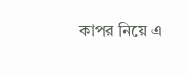কাপর নিয়ে এ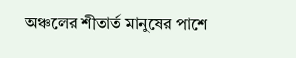অঞ্চলের শীতার্ত মানুষের পাশে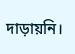দাড়ায়নি।